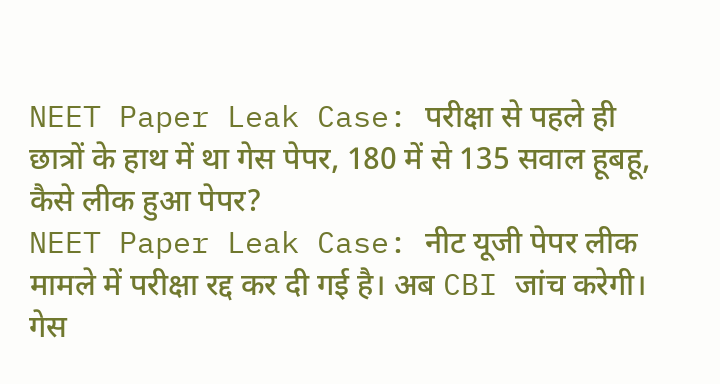NEET Paper Leak Case: परीक्षा से पहले ही छात्रों के हाथ में था गेस पेपर, 180 में से 135 सवाल हूबहू, कैसे लीक हुआ पेपर?
NEET Paper Leak Case: नीट यूजी पेपर लीक मामले में परीक्षा रद्द कर दी गई है। अब CBI जांच करेगी। गेस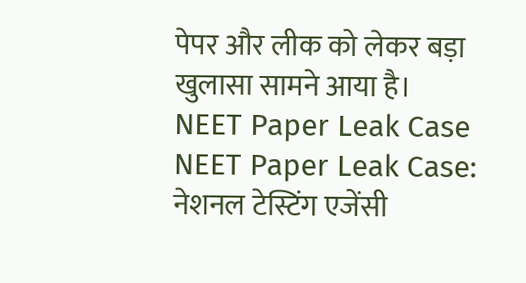पेपर और लीक को लेकर बड़ा खुलासा सामने आया है।
NEET Paper Leak Case
NEET Paper Leak Case: नेशनल टेस्टिंग एजेंसी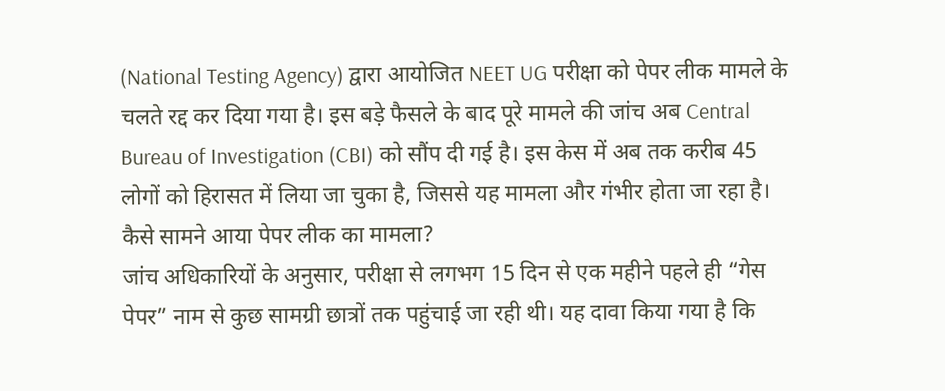(National Testing Agency) द्वारा आयोजित NEET UG परीक्षा को पेपर लीक मामले के चलते रद्द कर दिया गया है। इस बड़े फैसले के बाद पूरे मामले की जांच अब Central Bureau of Investigation (CBI) को सौंप दी गई है। इस केस में अब तक करीब 45 लोगों को हिरासत में लिया जा चुका है, जिससे यह मामला और गंभीर होता जा रहा है।
कैसे सामने आया पेपर लीक का मामला?
जांच अधिकारियों के अनुसार, परीक्षा से लगभग 15 दिन से एक महीने पहले ही “गेस पेपर” नाम से कुछ सामग्री छात्रों तक पहुंचाई जा रही थी। यह दावा किया गया है कि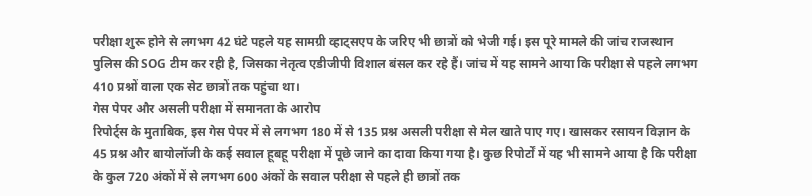परीक्षा शुरू होने से लगभग 42 घंटे पहले यह सामग्री व्हाट्सएप के जरिए भी छात्रों को भेजी गई। इस पूरे मामले की जांच राजस्थान पुलिस की SOG टीम कर रही है, जिसका नेतृत्व एडीजीपी विशाल बंसल कर रहे हैं। जांच में यह सामने आया कि परीक्षा से पहले लगभग 410 प्रश्नों वाला एक सेट छात्रों तक पहुंचा था।
गेस पेपर और असली परीक्षा में समानता के आरोप
रिपोर्ट्स के मुताबिक, इस गेस पेपर में से लगभग 180 में से 135 प्रश्न असली परीक्षा से मेल खाते पाए गए। खासकर रसायन विज्ञान के 45 प्रश्न और बायोलॉजी के कई सवाल हूबहू परीक्षा में पूछे जाने का दावा किया गया है। कुछ रिपोर्टों में यह भी सामने आया है कि परीक्षा के कुल 720 अंकों में से लगभग 600 अंकों के सवाल परीक्षा से पहले ही छात्रों तक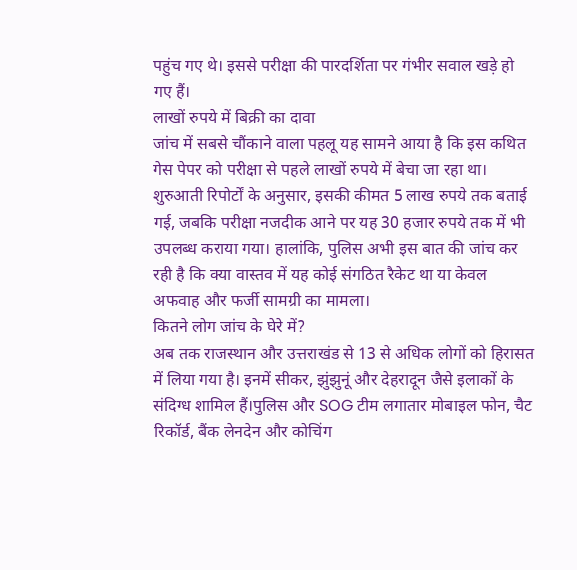पहुंच गए थे। इससे परीक्षा की पारदर्शिता पर गंभीर सवाल खड़े हो गए हैं।
लाखों रुपये में बिक्री का दावा
जांच में सबसे चौंकाने वाला पहलू यह सामने आया है कि इस कथित गेस पेपर को परीक्षा से पहले लाखों रुपये में बेचा जा रहा था। शुरुआती रिपोर्टों के अनुसार, इसकी कीमत 5 लाख रुपये तक बताई गई, जबकि परीक्षा नजदीक आने पर यह 30 हजार रुपये तक में भी उपलब्ध कराया गया। हालांकि, पुलिस अभी इस बात की जांच कर रही है कि क्या वास्तव में यह कोई संगठित रैकेट था या केवल अफवाह और फर्जी सामग्री का मामला।
कितने लोग जांच के घेरे में?
अब तक राजस्थान और उत्तराखंड से 13 से अधिक लोगों को हिरासत में लिया गया है। इनमें सीकर, झुंझुनूं और देहरादून जैसे इलाकों के संदिग्ध शामिल हैं।पुलिस और SOG टीम लगातार मोबाइल फोन, चैट रिकॉर्ड, बैंक लेनदेन और कोचिंग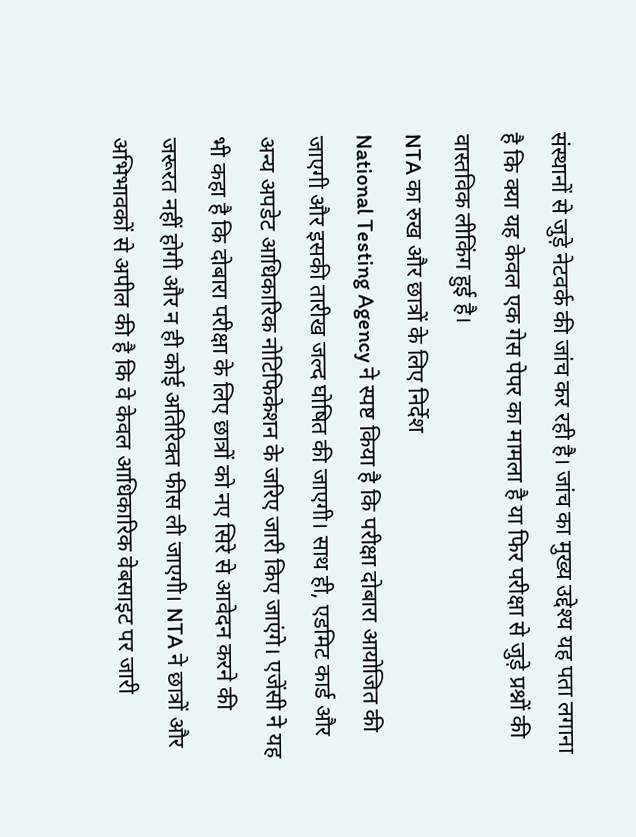संस्थानों से जुड़े नेटवर्क की जांच कर रही है। जांच का मुख्य उद्देश्य यह पता लगाना है कि क्या यह केवल एक गेस पेपर का मामला है या फिर परीक्षा से जुड़े प्रश्नों की वास्तविक लीकिंग हुई है।
NTA का रुख और छात्रों के लिए निर्देश
National Testing Agency ने स्पष्ट किया है कि परीक्षा दोबारा आयोजित की जाएगी और इसकी तारीख जल्द घोषित की जाएगी। साथ ही, एडमिट कार्ड और अन्य अपडेट आधिकारिक नोटिफिकेशन के जरिए जारी किए जाएंगे। एजेंसी ने यह भी कहा है कि दोबारा परीक्षा के लिए छात्रों को नए सिरे से आवेदन करने की जरूरत नहीं होगी और न ही कोई अतिरिक्त फीस ली जाएगी। NTA ने छात्रों और अभिभावकों से अपील की है कि वे केवल आधिकारिक वेबसाइट पर जारी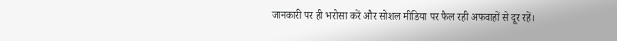जानकारी पर ही भरोसा करें और सोशल मीडिया पर फैल रही अफवाहों से दूर रहें।